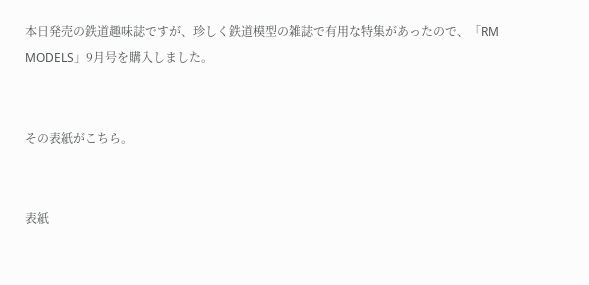本日発売の鉄道趣味誌ですが、珍しく鉄道模型の雑誌で有用な特集があったので、「RM MODELS」9月号を購入しました。


その表紙がこちら。


表紙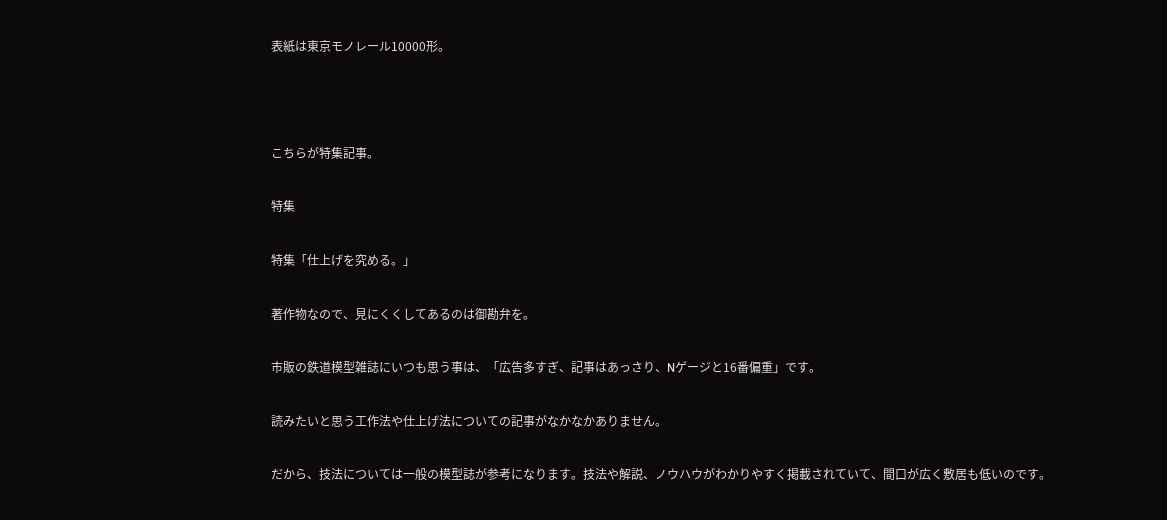表紙は東京モノレール10000形。



こちらが特集記事。

特集

特集「仕上げを究める。」

著作物なので、見にくくしてあるのは御勘弁を。

市販の鉄道模型雑誌にいつも思う事は、「広告多すぎ、記事はあっさり、Nゲージと16番偏重」です。

読みたいと思う工作法や仕上げ法についての記事がなかなかありません。

だから、技法については一般の模型誌が参考になります。技法や解説、ノウハウがわかりやすく掲載されていて、間口が広く敷居も低いのです。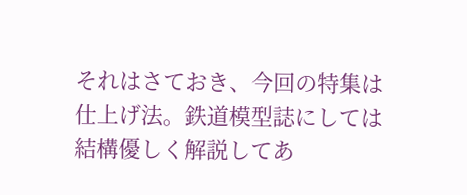それはさておき、今回の特集は仕上げ法。鉄道模型誌にしては結構優しく解説してあ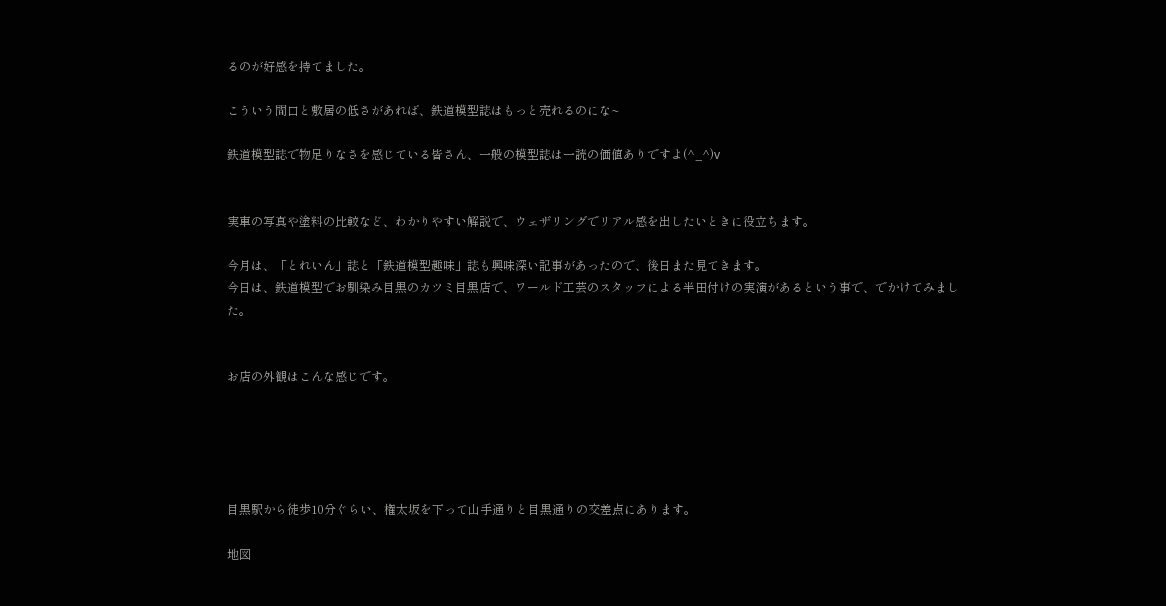るのが好感を持てました。

こういう間口と敷居の低さがあれば、鉄道模型誌はもっと売れるのにな~

鉄道模型誌で物足りなさを感じている皆さん、一般の模型誌は一読の価値ありですよ(^_^)v


実車の写真や塗料の比較など、わかりやすい解説で、ウェザリングでリアル感を出したいときに役立ちます。

今月は、「とれいん」誌と「鉄道模型趣味」誌も興味深い記事があったので、後日また見てきます。
今日は、鉄道模型でお馴染み目黒のカツミ目黒店で、ワールド工芸のスタッフによる半田付けの実演があるという事で、でかけてみました。


お店の外観はこんな感じです。





目黒駅から徒歩10分ぐらい、権太坂を下って山手通りと目黒通りの交差点にあります。

地図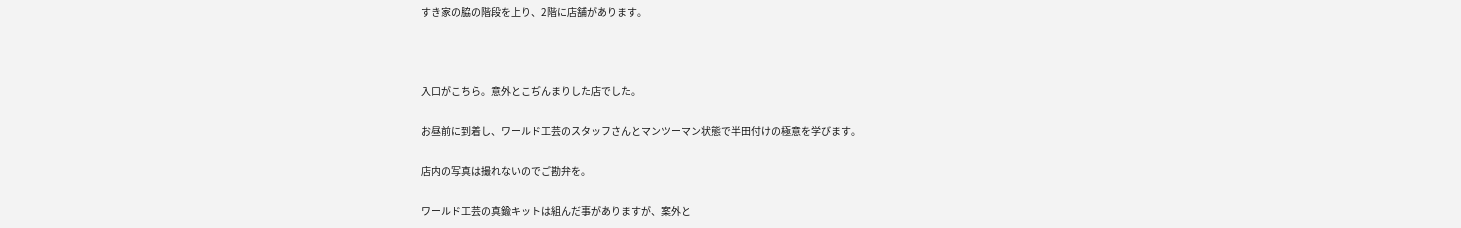すき家の脇の階段を上り、2階に店舗があります。



入口がこちら。意外とこぢんまりした店でした。

お昼前に到着し、ワールド工芸のスタッフさんとマンツーマン状態で半田付けの極意を学びます。

店内の写真は撮れないのでご勘弁を。

ワールド工芸の真鍮キットは組んだ事がありますが、案外と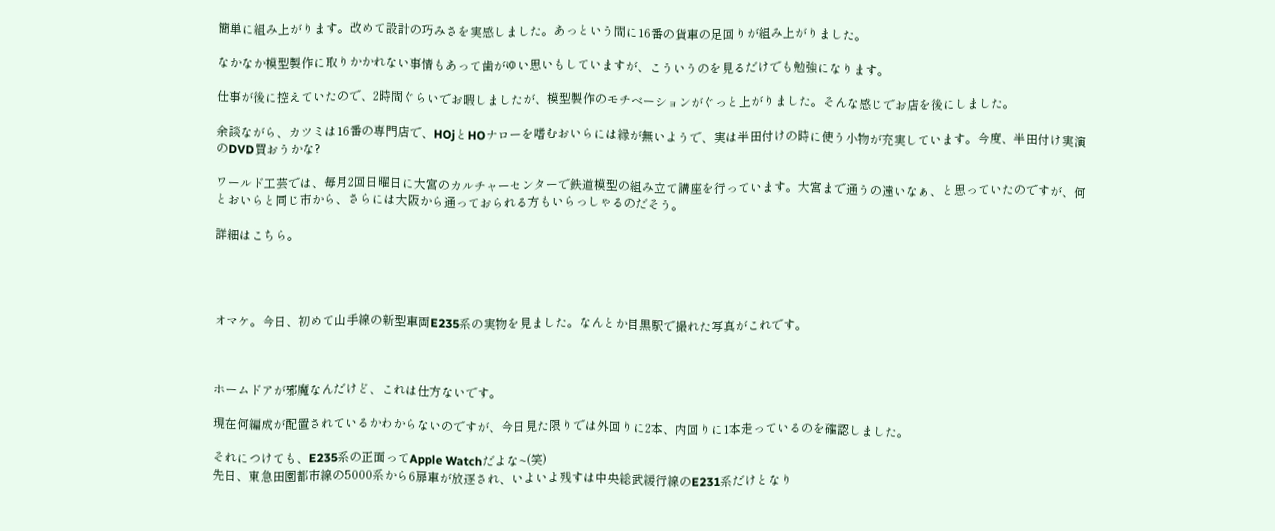簡単に組み上がります。改めて設計の巧みさを実感しました。あっという間に16番の貨車の足回りが組み上がりました。

なかなか模型製作に取りかかれない事情もあって歯がゆい思いもしていますが、こういうのを見るだけでも勉強になります。

仕事が後に控えていたので、2時間ぐらいでお暇しましたが、模型製作のモチベーションがぐっと上がりました。そんな感じでお店を後にしました。

余談ながら、カツミは16番の専門店で、HOjとHOナローを嗜むおいらには縁が無いようで、実は半田付けの時に使う小物が充実しています。今度、半田付け実演のDVD買おうかな?

ワールド工芸では、毎月2回日曜日に大宮のカルチャーセンターで鉄道模型の組み立て講座を行っています。大宮まで通うの遠いなぁ、と思っていたのですが、何とおいらと同じ市から、さらには大阪から通っておられる方もいらっしゃるのだそう。

詳細はこちら。




オマケ。今日、初めて山手線の新型車両E235系の実物を見ました。なんとか目黒駅で撮れた写真がこれです。



ホームドアが邪魔なんだけど、これは仕方ないです。

現在何編成が配置されているかわからないのですが、今日見た限りでは外回りに2本、内回りに1本走っているのを確認しました。

それにつけても、E235系の正面ってApple Watchだよな~(笑)
先日、東急田園都市線の5000系から6扉車が放逐され、いよいよ残すは中央総武緩行線のE231系だけとなり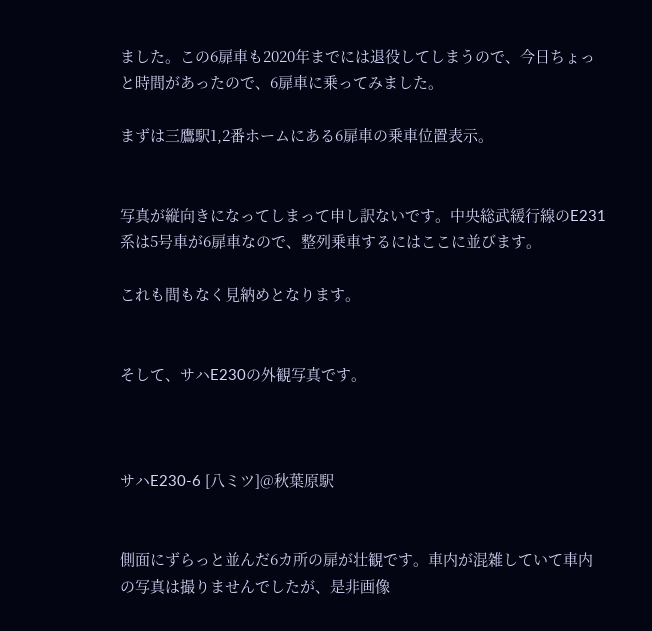ました。この6扉車も2020年までには退役してしまうので、今日ちょっと時間があったので、6扉車に乗ってみました。

まずは三鷹駅1,2番ホームにある6扉車の乗車位置表示。


写真が縦向きになってしまって申し訳ないです。中央総武緩行線のE231系は5号車が6扉車なので、整列乗車するにはここに並びます。

これも間もなく見納めとなります。


そして、サハE230の外観写真です。



サハE230-6 [八ミツ]@秋葉原駅


側面にずらっと並んだ6カ所の扉が壮観です。車内が混雑していて車内の写真は撮りませんでしたが、是非画像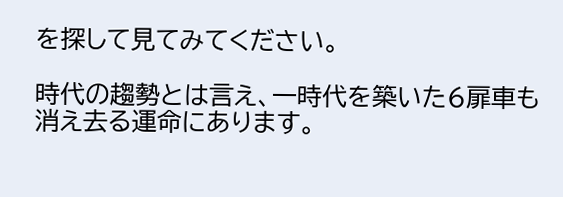を探して見てみてください。

時代の趨勢とは言え、一時代を築いた6扉車も消え去る運命にあります。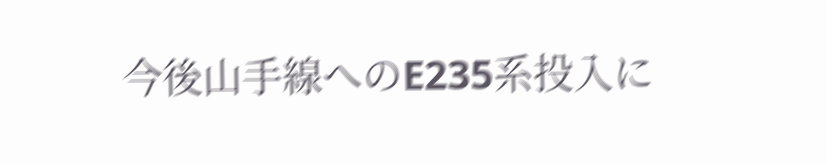今後山手線へのE235系投入に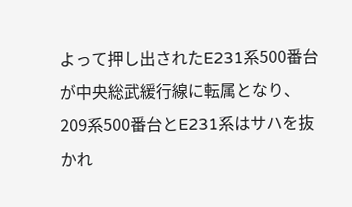よって押し出されたE231系500番台が中央総武緩行線に転属となり、209系500番台とE231系はサハを抜かれ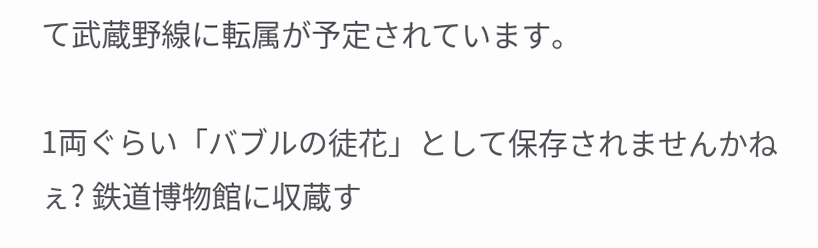て武蔵野線に転属が予定されています。

1両ぐらい「バブルの徒花」として保存されませんかねぇ? 鉄道博物館に収蔵す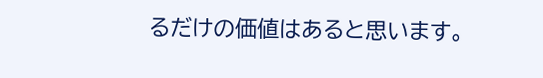るだけの価値はあると思います。